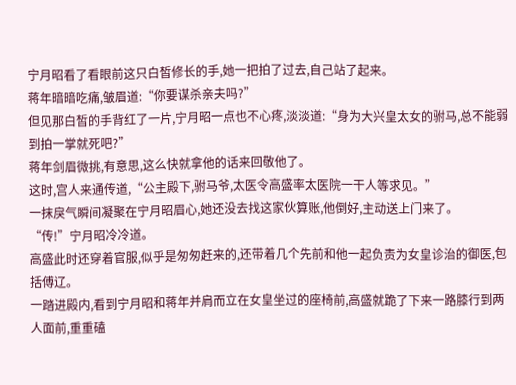宁月昭看了看眼前这只白皙修长的手,她一把拍了过去,自己站了起来。
蒋年暗暗吃痛,皱眉道:“你要谋杀亲夫吗?”
但见那白皙的手背红了一片,宁月昭一点也不心疼,淡淡道:“身为大兴皇太女的驸马,总不能弱到拍一掌就死吧?”
蒋年剑眉微挑,有意思,这么快就拿他的话来回敬他了。
这时,宫人来通传道,“公主殿下,驸马爷,太医令高盛率太医院一干人等求见。”
一抹戾气瞬间凝聚在宁月昭眉心,她还没去找这家伙算账,他倒好,主动送上门来了。
“传!”宁月昭冷冷道。
高盛此时还穿着官服,似乎是匆匆赶来的,还带着几个先前和他一起负责为女皇诊治的御医,包括傅辽。
一踏进殿内,看到宁月昭和蒋年并肩而立在女皇坐过的座椅前,高盛就跪了下来一路膝行到两人面前,重重磕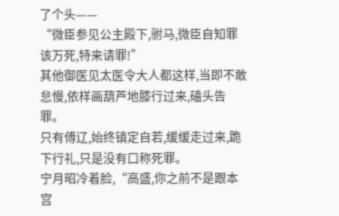了个头——
“微臣参见公主殿下,驸马,微臣自知罪该万死,特来请罪!”
其他御医见太医令大人都这样,当即不敢怠慢,依样画葫芦地膝行过来,磕头告罪。
只有傅辽,始终镇定自若,缓缓走过来,跪下行礼,只是没有口称死罪。
宁月昭冷着脸,“高盛,你之前不是跟本宫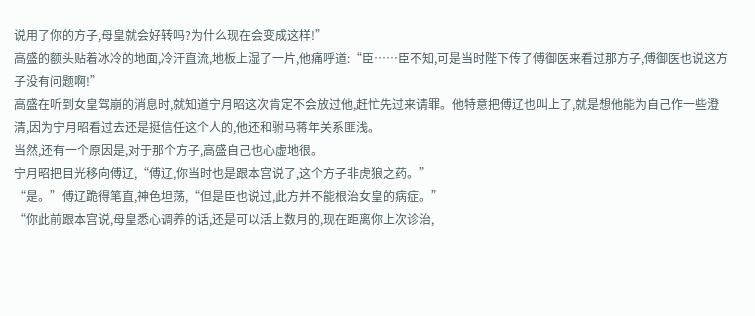说用了你的方子,母皇就会好转吗?为什么现在会变成这样!”
高盛的额头贴着冰冷的地面,冷汗直流,地板上湿了一片,他痛呼道:“臣……臣不知,可是当时陛下传了傅御医来看过那方子,傅御医也说这方子没有问题啊!”
高盛在听到女皇驾崩的消息时,就知道宁月昭这次肯定不会放过他,赶忙先过来请罪。他特意把傅辽也叫上了,就是想他能为自己作一些澄清,因为宁月昭看过去还是挺信任这个人的,他还和驸马蒋年关系匪浅。
当然,还有一个原因是,对于那个方子,高盛自己也心虚地很。
宁月昭把目光移向傅辽,“傅辽,你当时也是跟本宫说了,这个方子非虎狼之药。”
“是。”傅辽跪得笔直,神色坦荡,“但是臣也说过,此方并不能根治女皇的病症。”
“你此前跟本宫说,母皇悉心调养的话,还是可以活上数月的,现在距离你上次诊治,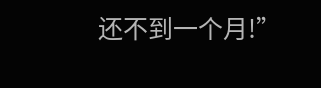还不到一个月!”